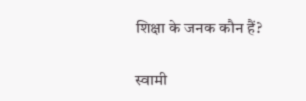शिक्षा के जनक कौन हैं?

स्वामी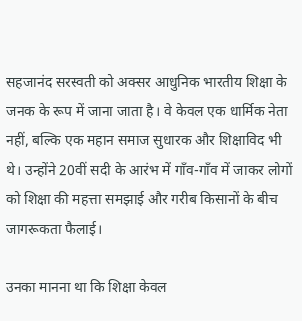सहजानंद सरस्वती को अक्सर आधुनिक भारतीय शिक्षा के जनक के रूप में जाना जाता है। वे केवल एक धार्मिक नेता नहीं, बल्कि एक महान समाज सुधारक और शिक्षाविद भी थे। उन्होंने 20वीं सदी के आरंभ में गाँव-गाँव में जाकर लोगों को शिक्षा की महत्ता समझाई और गरीब किसानों के बीच जागरूकता फैलाई।

उनका मानना था कि शिक्षा केवल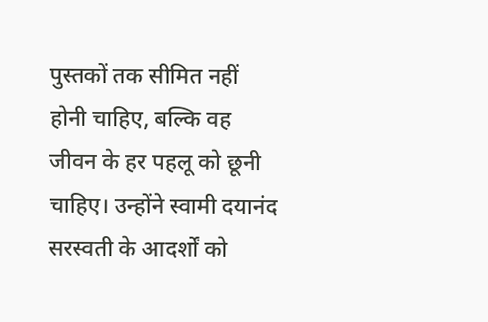पुस्तकों तक सीमित नहीं होनी चाहिए, बल्कि वह जीवन के हर पहलू को छूनी चाहिए। उन्होंने स्वामी दयानंद सरस्वती के आदर्शों को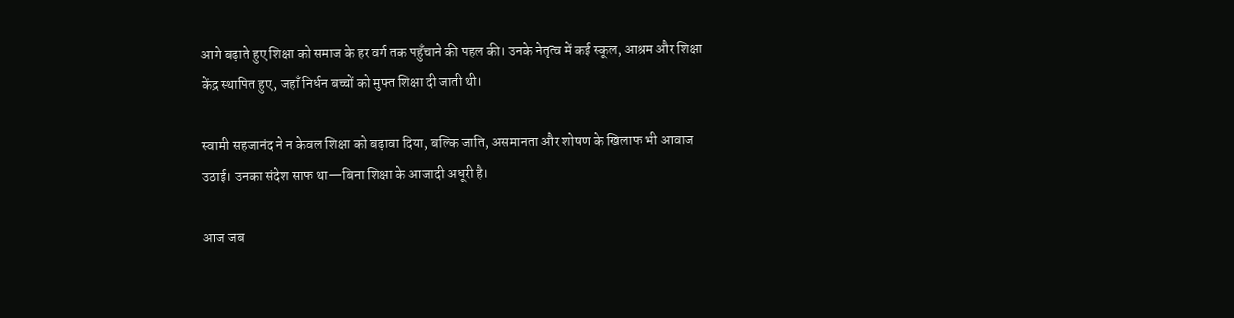आगे बढ़ाते हुए शिक्षा को समाज के हर वर्ग तक पहुँचाने की पहल की। उनके नेतृत्व में कई स्कूल, आश्रम और शिक्षा केंद्र स्थापित हुए, जहाँ निर्धन बच्चों को मुफ्त शिक्षा दी जाती थी।

स्वामी सहजानंद ने न केवल शिक्षा को बढ़ावा दिया, बल्कि जाति, असमानता और शोषण के खिलाफ भी आवाज उठाई। उनका संदेश साफ था—बिना शिक्षा के आजादी अधूरी है।

आज जब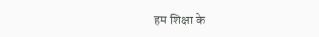हम शिक्षा के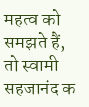महत्व को समझते हैं, तो स्वामी सहजानंद क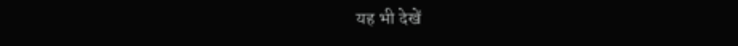यह भी देखें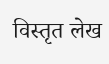विस्तृत लेख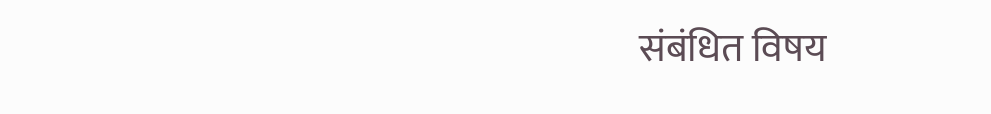संबंधित विषय